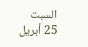السبت 25 أبريل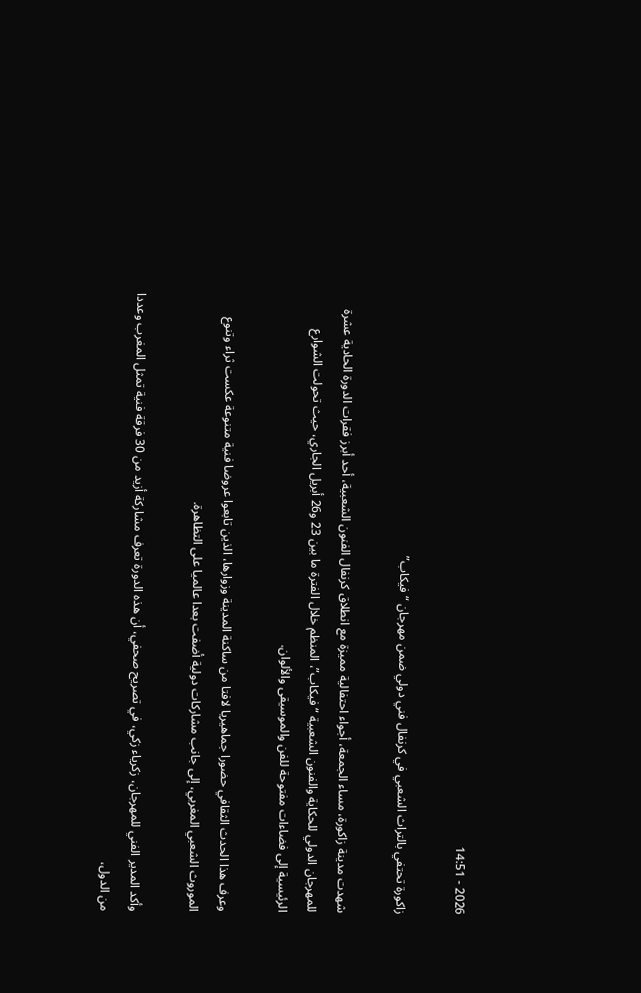2026 - 14:51

زاكورة تحتفي بالتراث الشعبي في كرنفال فني دولي ضمن مهرجان “فيكاب”

شهدت مدينة زاكورة، مساء الجمعة، أجواء احتفالية مميزة مع انطلاق كرنفال الفنون الشعبية، أحد أبرز فقرات الدورة الحادية عشرة للمهرجان الدولي للحكاية والفنون الشعبية “فيكاب”، المنظم خلال الفترة ما بين 23 و26 أبريل الجاري، حيث تحولت الشوارع الرئيسية إلى فضاءات مفتوحة للفن والموسيقى والألوان.

وعرف هذا الحدث الثقافي حضورا جماهيريا لافتا من ساكنة المدينة وزوارها، الذين تابعوا عروضا فنية متنوعة عكست ثراء وتنوع الموروث الشعبي المغربي، إلى جانب مشاركات دولية أضفت بعدا عالميا على التظاهرة.

وأكد المدير الفني للمهرجان، زكرياء زكي، في تصريح صحفي، أن هذه الدورة تعرف مشاركة أزيد من 30 فرقة فنية تمثل المغرب وعددا من الدول،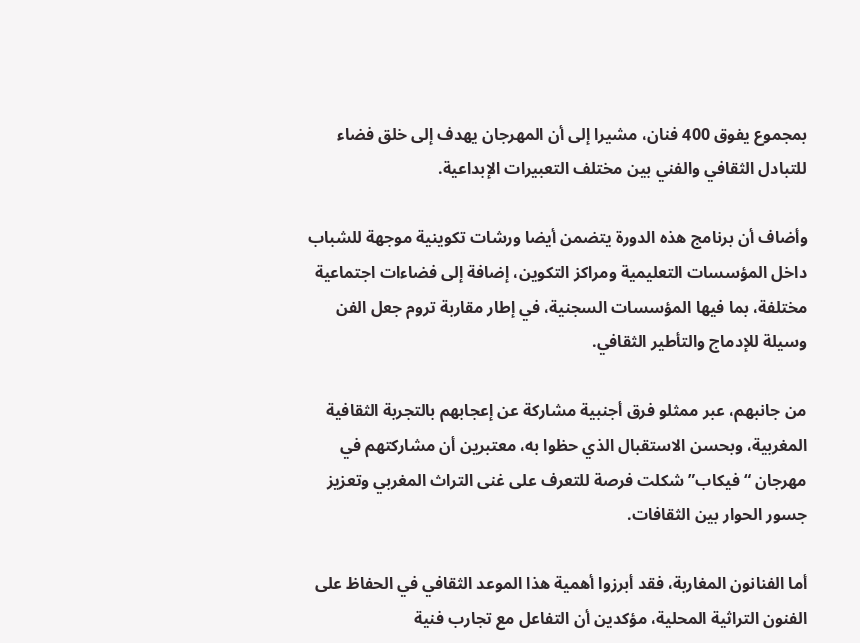بمجموع يفوق 400 فنان، مشيرا إلى أن المهرجان يهدف إلى خلق فضاء للتبادل الثقافي والفني بين مختلف التعبيرات الإبداعية.

وأضاف أن برنامج هذه الدورة يتضمن أيضا ورشات تكوينية موجهة للشباب داخل المؤسسات التعليمية ومراكز التكوين، إضافة إلى فضاءات اجتماعية مختلفة، بما فيها المؤسسات السجنية، في إطار مقاربة تروم جعل الفن وسيلة للإدماج والتأطير الثقافي.

من جانبهم، عبر ممثلو فرق أجنبية مشاركة عن إعجابهم بالتجربة الثقافية المغربية، وبحسن الاستقبال الذي حظوا به، معتبرين أن مشاركتهم في مهرجان “فيكاب” شكلت فرصة للتعرف على غنى التراث المغربي وتعزيز جسور الحوار بين الثقافات.

أما الفنانون المغاربة، فقد أبرزوا أهمية هذا الموعد الثقافي في الحفاظ على الفنون التراثية المحلية، مؤكدين أن التفاعل مع تجارب فنية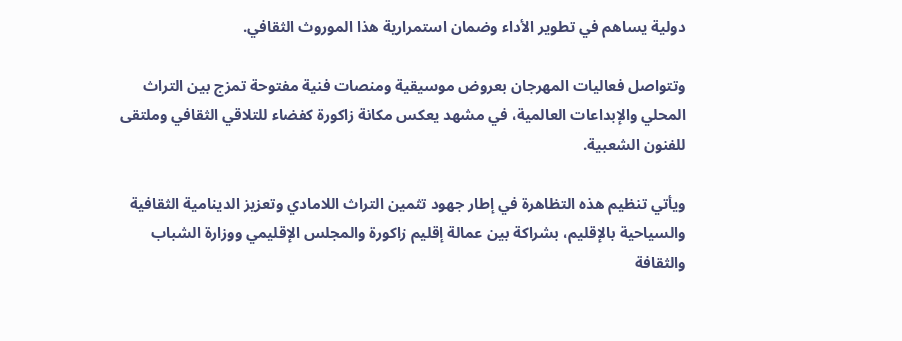دولية يساهم في تطوير الأداء وضمان استمرارية هذا الموروث الثقافي.

وتتواصل فعاليات المهرجان بعروض موسيقية ومنصات فنية مفتوحة تمزج بين التراث المحلي والإبداعات العالمية، في مشهد يعكس مكانة زاكورة كفضاء للتلاقي الثقافي وملتقى للفنون الشعبية.

ويأتي تنظيم هذه التظاهرة في إطار جهود تثمين التراث اللامادي وتعزيز الدينامية الثقافية والسياحية بالإقليم، بشراكة بين عمالة إقليم زاكورة والمجلس الإقليمي ووزارة الشباب والثقافة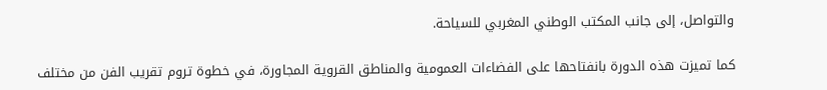والتواصل، إلى جانب المكتب الوطني المغربي للسياحة.

كما تميزت هذه الدورة بانفتاحها على الفضاءات العمومية والمناطق القروية المجاورة، في خطوة تروم تقريب الفن من مختلف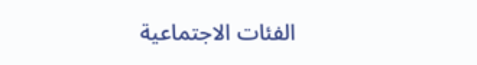الفئات الاجتماعية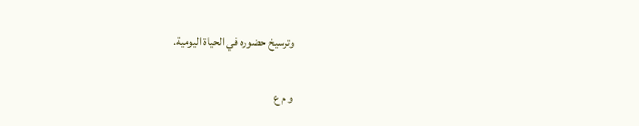وترسيخ حضوره في الحياة اليومية.

و م ع